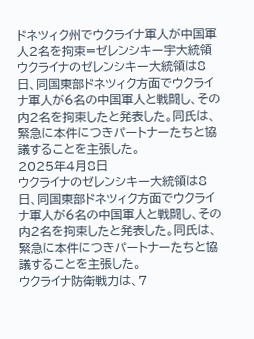ドネツィク州でウクライナ軍人が中国軍人2名を拘束=ゼレンシキー宇大統領
ウクライナのゼレンシキー大統領は8日、同国東部ドネツィク方面でウクライナ軍人が6名の中国軍人と戦闘し、その内2名を拘束したと発表した。同氏は、緊急に本件につきパートナーたちと協議することを主張した。
2025年4月8日
ウクライナのゼレンシキー大統領は8日、同国東部ドネツィク方面でウクライナ軍人が6名の中国軍人と戦闘し、その内2名を拘束したと発表した。同氏は、緊急に本件につきパートナーたちと協議することを主張した。
ウクライナ防衛戦力は、7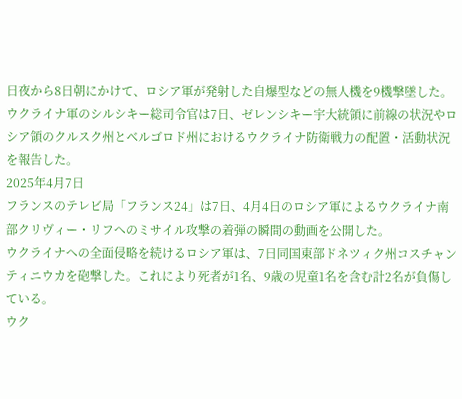日夜から8日朝にかけて、ロシア軍が発射した自爆型などの無人機を9機撃墜した。
ウクライナ軍のシルシキー総司令官は7日、ゼレンシキー宇大統領に前線の状況やロシア領のクルスク州とベルゴロド州におけるウクライナ防衛戦力の配置・活動状況を報告した。
2025年4月7日
フランスのテレビ局「フランス24」は7日、4月4日のロシア軍によるウクライナ南部クリヴィー・リフへのミサイル攻撃の着弾の瞬間の動画を公開した。
ウクライナへの全面侵略を続けるロシア軍は、7日同国東部ドネツィク州コスチャンティニウカを砲撃した。これにより死者が1名、9歳の児童1名を含む計2名が負傷している。
ウク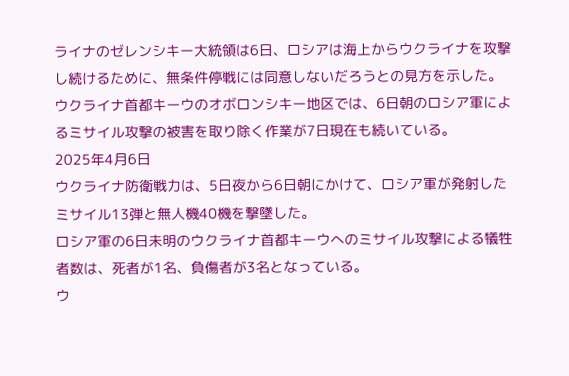ライナのゼレンシキー大統領は6日、ロシアは海上からウクライナを攻撃し続けるために、無条件停戦には同意しないだろうとの見方を示した。
ウクライナ首都キーウのオボロンシキー地区では、6日朝のロシア軍によるミサイル攻撃の被害を取り除く作業が7日現在も続いている。
2025年4月6日
ウクライナ防衛戦力は、5日夜から6日朝にかけて、ロシア軍が発射したミサイル13弾と無人機40機を撃墜した。
ロシア軍の6日未明のウクライナ首都キーウへのミサイル攻撃による犠牲者数は、死者が1名、負傷者が3名となっている。
ウ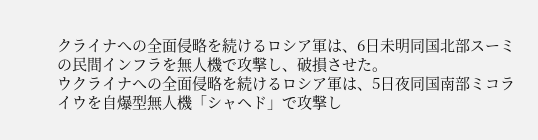クライナへの全面侵略を続けるロシア軍は、6日未明同国北部スーミの民間インフラを無人機で攻撃し、破損させた。
ウクライナへの全面侵略を続けるロシア軍は、5日夜同国南部ミコライウを自爆型無人機「シャヘド」で攻撃し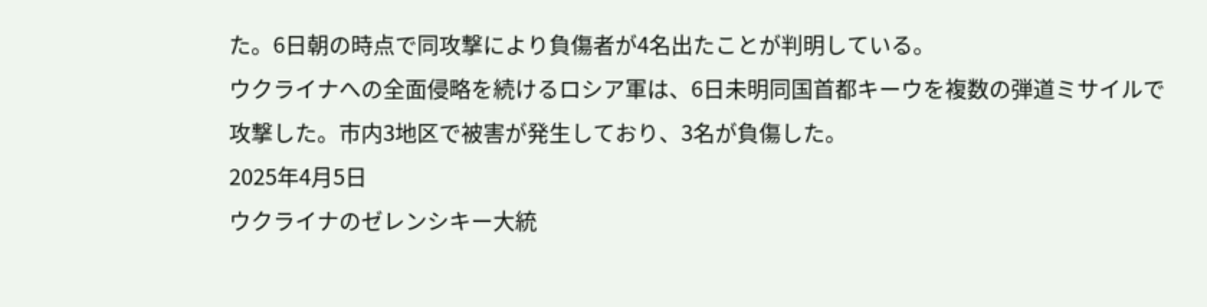た。6日朝の時点で同攻撃により負傷者が4名出たことが判明している。
ウクライナへの全面侵略を続けるロシア軍は、6日未明同国首都キーウを複数の弾道ミサイルで攻撃した。市内3地区で被害が発生しており、3名が負傷した。
2025年4月5日
ウクライナのゼレンシキー大統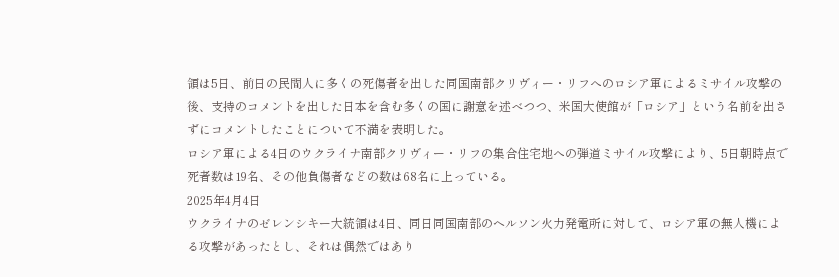領は5日、前日の民間人に多くの死傷者を出した同国南部クリヴィー・リフへのロシア軍によるミサイル攻撃の後、支持のコメントを出した日本を含む多くの国に謝意を述べつつ、米国大使館が「ロシア」という名前を出さずにコメントしたことについて不満を表明した。
ロシア軍による4日のウクライナ南部クリヴィー・リフの集合住宅地への弾道ミサイル攻撃により、5日朝時点で死者数は19名、その他負傷者などの数は68名に上っている。
2025年4月4日
ウクライナのゼレンシキー大統領は4日、同日同国南部のヘルソン火力発電所に対して、ロシア軍の無人機による攻撃があったとし、それは偶然ではあり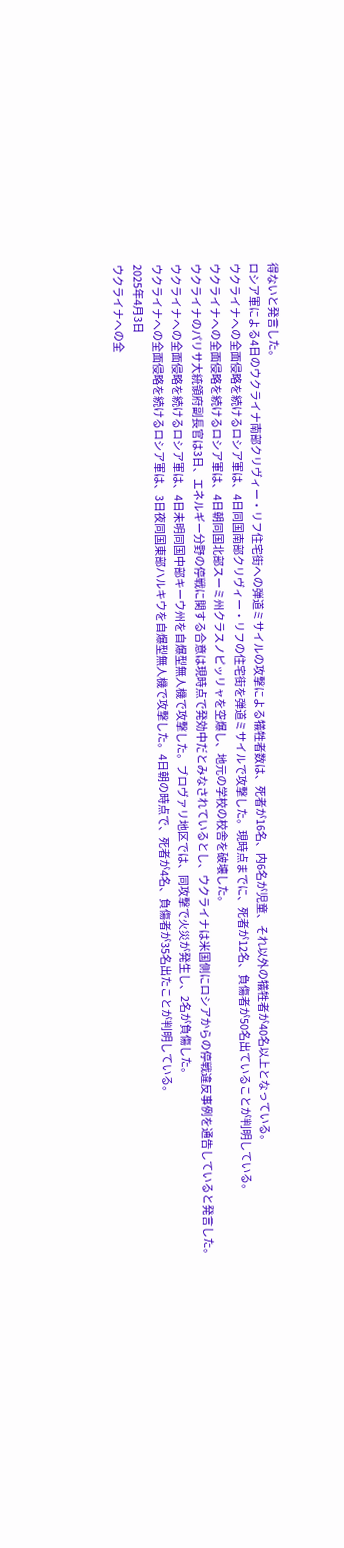得ないと発言した。
ロシア軍による4日のウクライナ南部クリヴィー・リフ住宅街への弾道ミサイルの攻撃による犠牲者数は、死者が16名、内6名が児童、それ以外の犠牲者が40名以上となっている。
ウクライナへの全面侵略を続けるロシア軍は、4日同国南部クリヴィー・リフの住宅街を弾道ミサイルで攻撃した。現時点までに、死者が12名、負傷者が50名出ていることが判明している。
ウクライナへの全面侵略を続けるロシア軍は、4日朝同国北部スーミ州クラスノピッリャを空爆し、地元の学校の校舎を破壊した。
ウクライナのパリサ大統領府副長官は3日、エネルギー分野の停戦に関する合意は現時点で発効中だとみなされているとし、ウクライナは米国側にロシアからの停戦違反事例を通告していると発言した。
ウクライナへの全面侵略を続けるロシア軍は、4日未明同国中部キーウ州を自爆型無人機で攻撃した。ブロヴァリ地区では、同攻撃で火災が発生し、2名が負傷した。
ウクライナへの全面侵略を続けるロシア軍は、3日夜同国東部ハルキウを自爆型無人機で攻撃した。4日朝の時点で、死者が4名、負傷者が35名出たことが判明している。
2025年4月3日
ウクライナへの全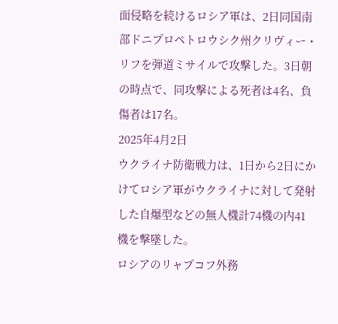面侵略を続けるロシア軍は、2日同国南部ドニプロペトロウシク州クリヴィー・リフを弾道ミサイルで攻撃した。3日朝の時点で、同攻撃による死者は4名、負傷者は17名。
2025年4月2日
ウクライナ防衛戦力は、1日から2日にかけてロシア軍がウクライナに対して発射した自爆型などの無人機計74機の内41機を撃墜した。
ロシアのリャプコフ外務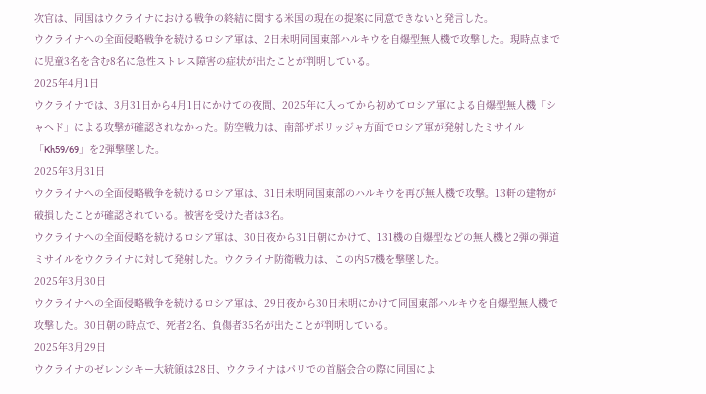次官は、同国はウクライナにおける戦争の終結に関する米国の現在の提案に同意できないと発言した。
ウクライナへの全面侵略戦争を続けるロシア軍は、2日未明同国東部ハルキウを自爆型無人機で攻撃した。現時点までに児童3名を含む8名に急性ストレス障害の症状が出たことが判明している。
2025年4月1日
ウクライナでは、3月31日から4月1日にかけての夜間、2025年に入ってから初めてロシア軍による自爆型無人機「シャヘド」による攻撃が確認されなかった。防空戦力は、南部ザポリッジャ方面でロシア軍が発射したミサイル「Kh59/69」を2弾撃墜した。
2025年3月31日
ウクライナへの全面侵略戦争を続けるロシア軍は、31日未明同国東部のハルキウを再び無人機で攻撃。13軒の建物が破損したことが確認されている。被害を受けた者は3名。
ウクライナへの全面侵略を続けるロシア軍は、30日夜から31日朝にかけて、131機の自爆型などの無人機と2弾の弾道ミサイルをウクライナに対して発射した。ウクライナ防衛戦力は、この内57機を撃墜した。
2025年3月30日
ウクライナへの全面侵略戦争を続けるロシア軍は、29日夜から30日未明にかけて同国東部ハルキウを自爆型無人機で攻撃した。30日朝の時点で、死者2名、負傷者35名が出たことが判明している。
2025年3月29日
ウクライナのゼレンシキー大統領は28日、ウクライナはパリでの首脳会合の際に同国によ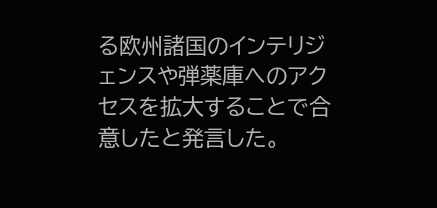る欧州諸国のインテリジェンスや弾薬庫へのアクセスを拡大することで合意したと発言した。